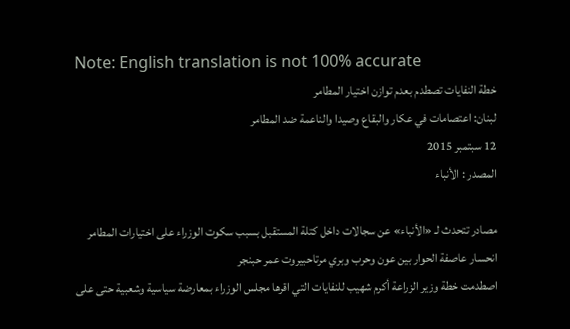Note: English translation is not 100% accurate
خطة النفايات تصطدم بعدم توازن اختيار المطامر
لبنان: اعتصامات في عكار والبقاع وصيدا والناعمة ضد المطامر
12 سبتمبر 2015
المصدر : الأنباء

مصادر تتحدث لـ «الأنباء» عن سجالات داخل كتلة المستقبل بسبب سكوت الوزراء على اختيارات المطامر
انحسار عاصفة الحوار بين عون وحرب وبري مرتاحبيروت عمر حبنجر
اصطدمت خطة وزير الزراعة أكرم شهيب للنفايات التي اقرها مجلس الوزراء بمعارضة سياسية وشعبية حتى على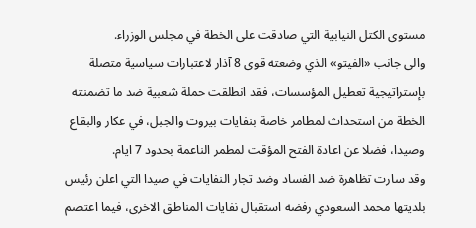مستوى الكتل النيابية التي صادقت على الخطة في مجلس الوزراء.
والى جانب «الفيتو» الذي وضعته قوى 8 آذار لاعتبارات سياسية متصلة بإستراتيجية تعطيل المؤسسات، فقد انطلقت حملة شعبية ضد ما تضمنته الخطة من استحداث لمطامر خاصة بنفايات بيروت والجبل، في عكار والبقاع وصيدا، فضلا عن اعادة الفتح المؤقت لمطمر الناعمة بحدود 7 ايام.
وقد سارت تظاهرة ضد الفساد وضد تجار النفايات في صيدا التي اعلن رئيس بلديتها محمد السعودي رفضه استقبال نفايات المناطق الاخرى، فيما اعتصم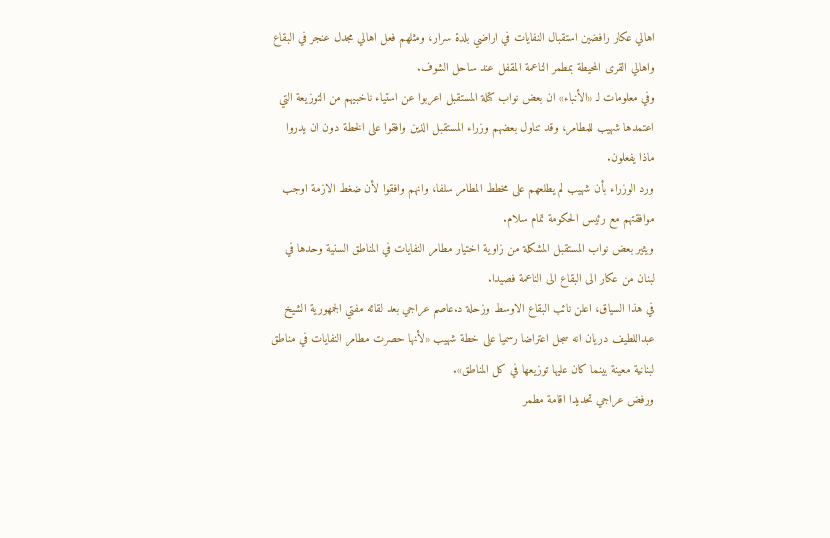اهالي عكار رافضين استقبال النفايات في اراضي بلدة سرار، ومثلهم فعل اهالي مجدل عنجر في البقاع واهالي القرى المحيطة بمطمر الناعمة المقفل عند ساحل الشوف.
وفي معلومات لـ «الأنباء» ان بعض نواب كتلة المستقبل اعربوا عن استياء ناخبيهم من التوزيعة التي اعتمدها شهيب للمطامر، وقد تناول بعضهم وزراء المستقبل الذين وافقوا على الخطة دون ان يدروا ماذا يفعلون.
ورد الوزراء بأن شهيب لم يطلعهم على مخطط المطامر سلفا، وانهم وافقوا لأن ضغط الازمة اوجب موافقتهم مع رئيس الحكومة تمام سلام.
ويثير بعض نواب المستقبل المشكلة من زاوية اختيار مطامر النفايات في المناطق السنية وحدها في لبنان من عكار الى البقاع الى الناعمة فصيدا.
في هذا السياق، اعلن نائب البقاع الاوسط وزحلة د.عاصم عراجي بعد لقائه مفتي الجمهورية الشيخ عبداللطيف دريان انه سجل اعتراضا رسميا على خطة شهيب «لأنها حصرت مطامر النفايات في مناطق لبنانية معينة بينما كان عليها توزيعها في كل المناطق».
ورفض عراجي تحديدا اقامة مطمر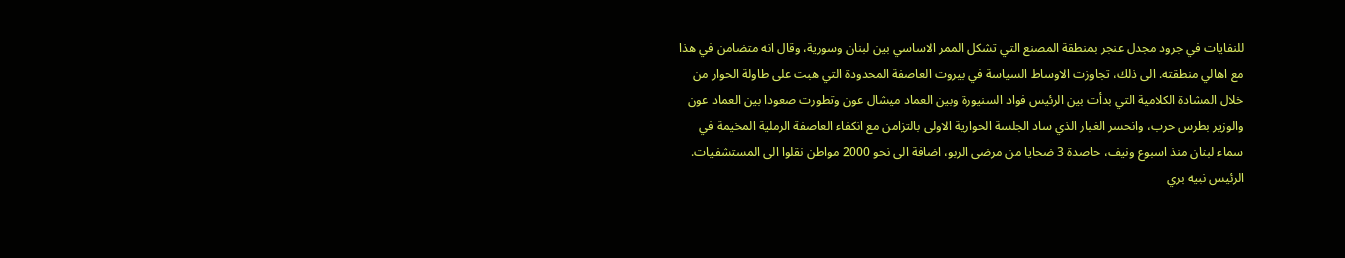للنفايات في جرود مجدل عنجر بمنطقة المصنع التي تشكل الممر الاساسي بين لبنان وسورية، وقال انه متضامن في هذا مع اهالي منطقته. الى ذلك، تجاوزت الاوساط السياسة في بيروت العاصفة المحدودة التي هبت على طاولة الحوار من خلال المشادة الكلامية التي بدأت بين الرئيس فواد السنيورة وبين العماد ميشال عون وتطورت صعودا بين العماد عون والوزير بطرس حرب، وانحسر الغبار الذي ساد الجلسة الحوارية الاولى بالتزامن مع انكفاء العاصفة الرملية المخيمة في سماء لبنان منذ اسبوع ونيف، حاصدة 3 ضحايا من مرضى الربو، اضافة الى نحو 2000 مواطن نقلوا الى المستشفيات.
الرئيس نبيه بري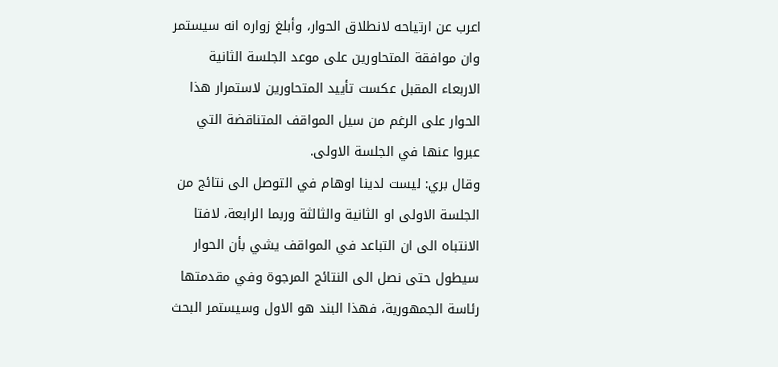اعرب عن ارتياحه لانطلاق الحوار، وأبلغ زواره انه سيستمر وان موافقة المتحاورين على موعد الجلسة الثانية الاربعاء المقبل عكست تأييد المتحاورين لاستمرار هذا الحوار على الرغم من سيل المواقف المتناقضة التي عبروا عنها في الجلسة الاولى.
وقال بري: ليست لدينا اوهام في التوصل الى نتائج من الجلسة الاولى او الثانية والثالثة وربما الرابعة، لافتا الانتباه الى ان التباعد في المواقف يشي بأن الحوار سيطول حتى نصل الى النتائج المرجوة وفي مقدمتها رئاسة الجمهورية، فهذا البند هو الاول وسيستمر البحث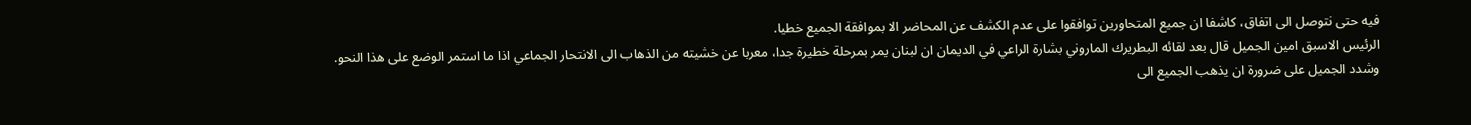فيه حتى نتوصل الى اتفاق، كاشفا ان جميع المتحاورين توافقوا على عدم الكشف عن المحاضر الا بموافقة الجميع خطيا.
الرئيس الاسبق امين الجميل قال بعد لقائه البطريرك الماروني بشارة الراعي في الديمان ان لبنان يمر بمرحلة خطيرة جدا، معربا عن خشيته من الذهاب الى الانتحار الجماعي اذا ما استمر الوضع على هذا النحو.
وشدد الجميل على ضرورة ان يذهب الجميع الى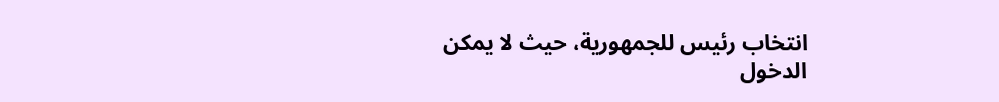انتخاب رئيس للجمهورية، حيث لا يمكن الدخول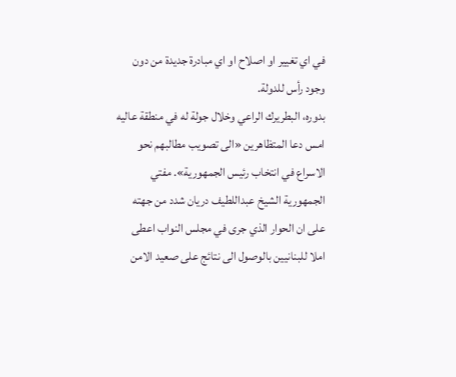في اي تغيير او اصلاح او اي مبادرة جديدة من دون وجود رأس للدولة.
بدوره، البطريرك الراعي وخلال جولة له في منطقة عاليه امس دعا المتظاهرين «الى تصويب مطالبهم نحو الاسراع في انتخاب رئيس الجمهورية». مفتي الجمهورية الشيخ عبداللطيف دريان شدد من جهته على ان الحوار الذي جرى في مجلس النواب اعطى املا للبنانيين بالوصول الى نتائج على صعيد الامن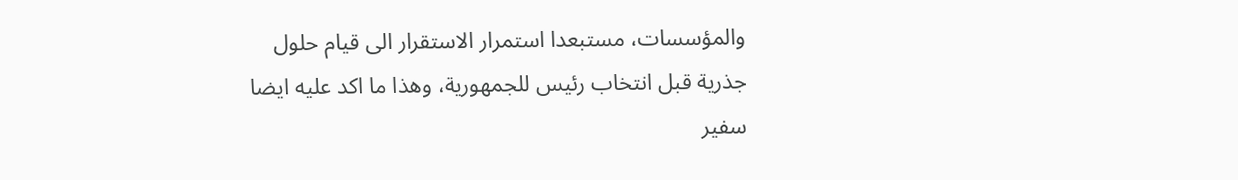والمؤسسات، مستبعدا استمرار الاستقرار الى قيام حلول جذرية قبل انتخاب رئيس للجمهورية، وهذا ما اكد عليه ايضا سفير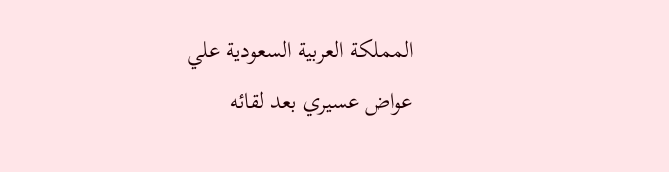المملكة العربية السعودية علي عواض عسيري بعد لقائه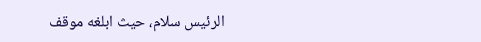الرئيس سلام، حيث ابلغه موقف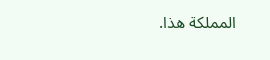المملكة هذا.